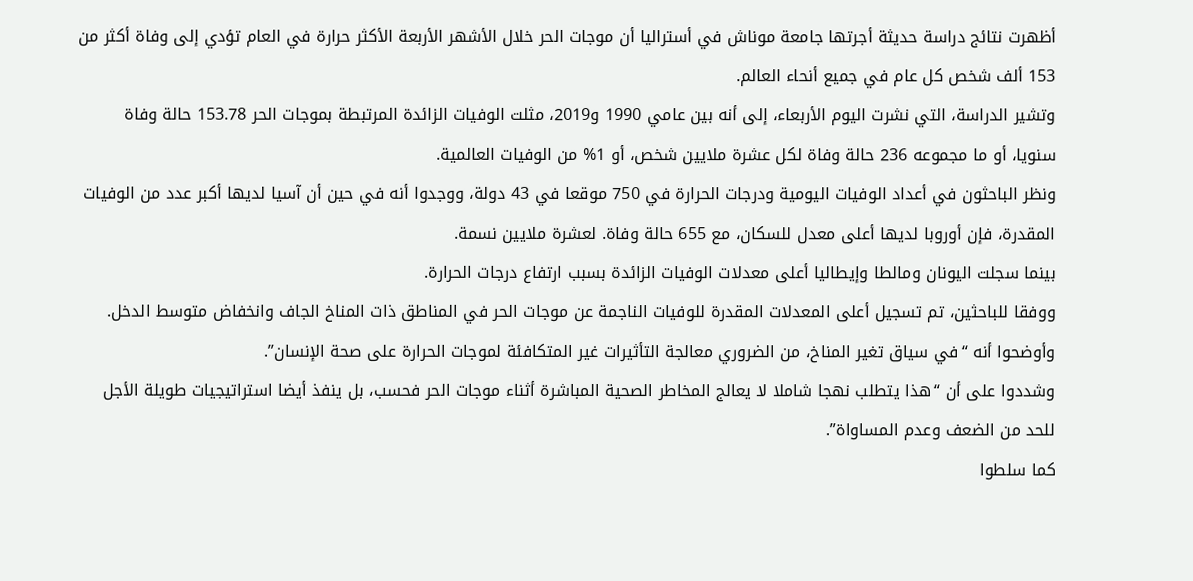أظهرت نتائج دراسة حديثة أجرتها جامعة موناش في أستراليا أن موجات الحر خلال الأشهر الأربعة الأكثر حرارة في العام تؤدي إلى وفاة أكثر من 153 ألف شخص كل عام في جميع أنحاء العالم.
وتشير الدراسة، التي نشرت اليوم الأربعاء، إلى أنه بين عامي 1990 و2019، مثلت الوفيات الزائدة المرتبطة بموجات الحر 153.78 حالة وفاة سنويا، أو ما مجموعه 236 حالة وفاة لكل عشرة ملايين شخص، أو 1% من الوفيات العالمية.
ونظر الباحثون في أعداد الوفيات اليومية ودرجات الحرارة في 750 موقعا في 43 دولة، ووجدوا أنه في حين أن آسيا لديها أكبر عدد من الوفيات المقدرة، فإن أوروبا لديها أعلى معدل للسكان، مع 655 حالة وفاة. لعشرة ملايين نسمة.
بينما سجلت اليونان ومالطا وإيطاليا أعلى معدلات الوفيات الزائدة بسبب ارتفاع درجات الحرارة.
ووفقا للباحثين، تم تسجيل أعلى المعدلات المقدرة للوفيات الناجمة عن موجات الحر في المناطق ذات المناخ الجاف وانخفاض متوسط الدخل.
وأوضحوا أنه “في سياق تغير المناخ، من الضروري معالجة التأثيرات غير المتكافئة لموجات الحرارة على صحة الإنسان”.
وشددوا على أن “هذا يتطلب نهجا شاملا لا يعالج المخاطر الصحية المباشرة أثناء موجات الحر فحسب، بل ينفذ أيضا استراتيجيات طويلة الأجل للحد من الضعف وعدم المساواة”.
كما سلطوا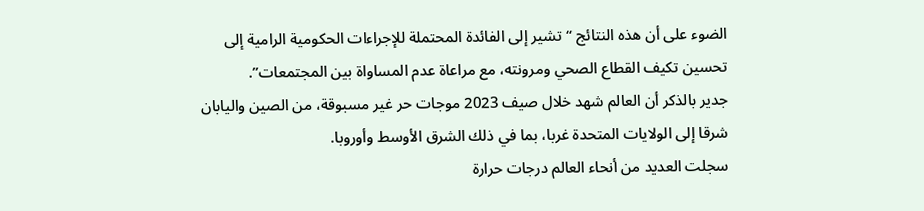الضوء على أن هذه النتائج “تشير إلى الفائدة المحتملة للإجراءات الحكومية الرامية إلى تحسين تكيف القطاع الصحي ومرونته، مع مراعاة عدم المساواة بين المجتمعات”.
جدير بالذكر أن العالم شهد خلال صيف 2023 موجات حر غير مسبوقة، من الصين واليابان شرقا إلى الولايات المتحدة غربا، بما في ذلك الشرق الأوسط وأوروبا.
سجلت العديد من أنحاء العالم درجات حرارة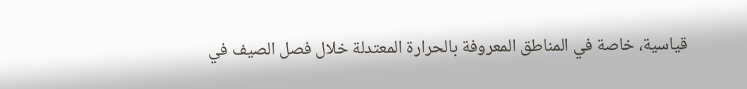قياسية، خاصة في المناطق المعروفة بالحرارة المعتدلة خلال فصل الصيف في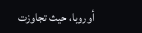أوروبا، حيث تجاوزت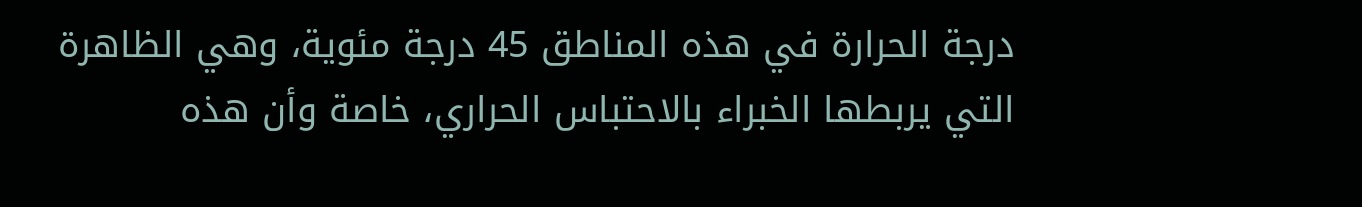درجة الحرارة في هذه المناطق 45 درجة مئوية، وهي الظاهرة التي يربطها الخبراء بالاحتباس الحراري، خاصة وأن هذه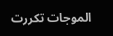الموجات تكررت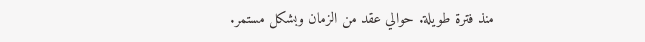منذ فترة طويلة. حوالي عقد من الزمان وبشكل مستمر.